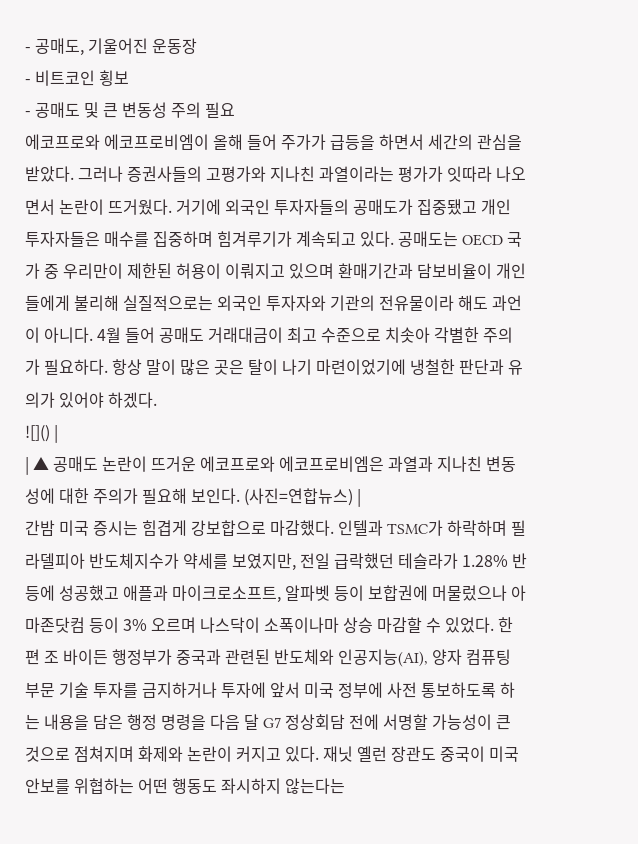- 공매도, 기울어진 운동장
- 비트코인 횡보
- 공매도 및 큰 변동성 주의 필요
에코프로와 에코프로비엠이 올해 들어 주가가 급등을 하면서 세간의 관심을 받았다. 그러나 증권사들의 고평가와 지나친 과열이라는 평가가 잇따라 나오면서 논란이 뜨거웠다. 거기에 외국인 투자자들의 공매도가 집중됐고 개인 투자자들은 매수를 집중하며 힘겨루기가 계속되고 있다. 공매도는 OECD 국가 중 우리만이 제한된 허용이 이뤄지고 있으며 환매기간과 담보비율이 개인들에게 불리해 실질적으로는 외국인 투자자와 기관의 전유물이라 해도 과언이 아니다. 4월 들어 공매도 거래대금이 최고 수준으로 치솟아 각별한 주의가 필요하다. 항상 말이 많은 곳은 탈이 나기 마련이었기에 냉철한 판단과 유의가 있어야 하겠다.
![]() |
| ▲ 공매도 논란이 뜨거운 에코프로와 에코프로비엠은 과열과 지나친 변동성에 대한 주의가 필요해 보인다. (사진=연합뉴스) |
간밤 미국 증시는 힘겹게 강보합으로 마감했다. 인텔과 TSMC가 하락하며 필라델피아 반도체지수가 약세를 보였지만, 전일 급락했던 테슬라가 1.28% 반등에 성공했고 애플과 마이크로소프트, 알파벳 등이 보합권에 머물렀으나 아마존닷컴 등이 3% 오르며 나스닥이 소폭이나마 상승 마감할 수 있었다. 한편 조 바이든 행정부가 중국과 관련된 반도체와 인공지능(AI), 양자 컴퓨팅 부문 기술 투자를 금지하거나 투자에 앞서 미국 정부에 사전 통보하도록 하는 내용을 담은 행정 명령을 다음 달 G7 정상회담 전에 서명할 가능성이 큰 것으로 점쳐지며 화제와 논란이 커지고 있다. 재닛 옐런 장관도 중국이 미국 안보를 위협하는 어떤 행동도 좌시하지 않는다는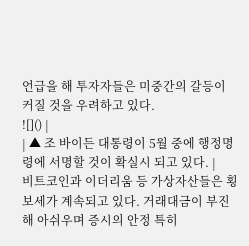언급을 해 투자자들은 미중간의 갈등이 커질 것을 우려하고 있다.
![]() |
| ▲ 조 바이든 대통령이 5월 중에 행정명령에 서명할 것이 확실시 되고 있다. |
비트코인과 이더리움 등 가상자산들은 횡보세가 계속되고 있다. 거래대금이 부진해 아쉬우며 증시의 안정 특히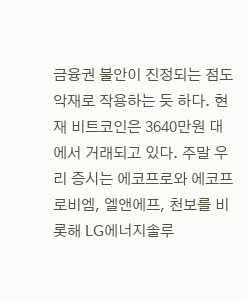금융권 불안이 진정되는 점도 악재로 작용하는 듯 하다. 현재 비트코인은 3640만원 대에서 거래되고 있다. 주말 우리 증시는 에코프로와 에코프로비엠, 엘앤에프, 천보를 비롯해 LG에너지솔루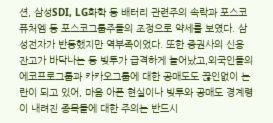션, 삼성SDI, LG화학 등 배터리 관련주의 속락과 포스코퓨처엠 등 포스코그룹주들의 조정으로 약세를 보였다. 삼성전자가 반등했지만 역부족이었다. 또한 증권사의 신용 잔고가 바닥나는 등 빚투가 급격하게 늘어났고,외국인들의 에코프로그룹과 카카오그룹에 대한 공매도도 끊인없이 논란이 되고 있어, 마음 아픈 현실이나 빚투와 공매도 경계령이 내려진 종목들에 대한 주의는 반드시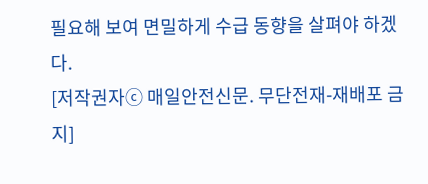필요해 보여 면밀하게 수급 동향을 살펴야 하겠다.
[저작권자ⓒ 매일안전신문. 무단전재-재배포 금지]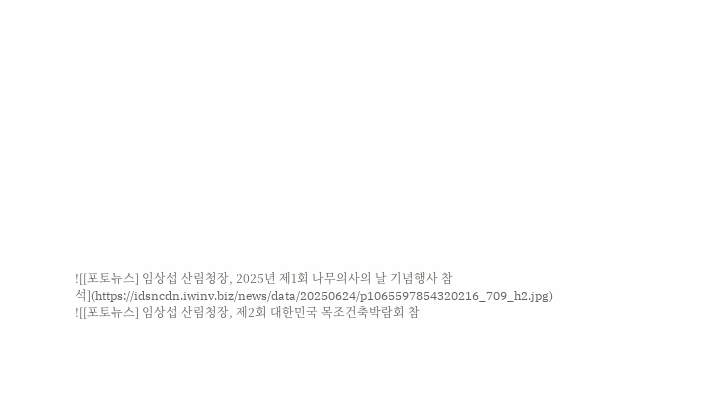![[포토뉴스] 임상섭 산림청장, 2025년 제1회 나무의사의 날 기념행사 참석](https://idsncdn.iwinv.biz/news/data/20250624/p1065597854320216_709_h2.jpg)
![[포토뉴스] 임상섭 산림청장, 제2회 대한민국 목조건축박람회 참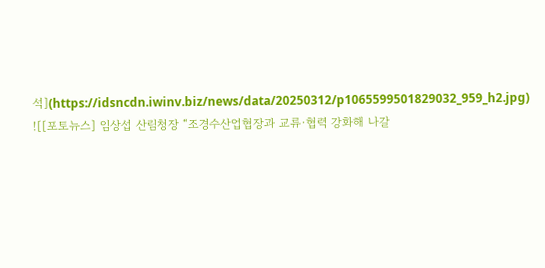석](https://idsncdn.iwinv.biz/news/data/20250312/p1065599501829032_959_h2.jpg)
![[포토뉴스] 임상섭 산림청장 “조경수산업협장과 교류·협력 강화해 나갈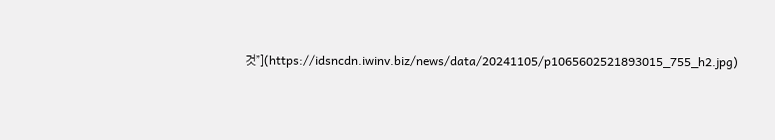것”](https://idsncdn.iwinv.biz/news/data/20241105/p1065602521893015_755_h2.jpg)